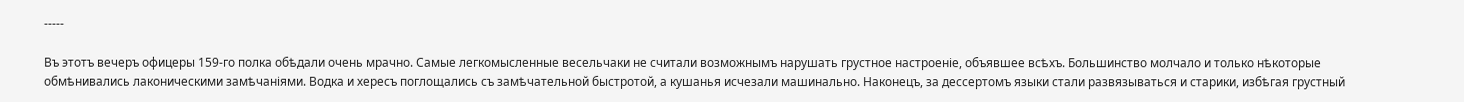-----

Въ этотъ вечеръ офицеры 159-го полка обѣдали очень мрачно. Самые легкомысленные весельчаки не считали возможнымъ нарушать грустное настроеніе, объявшее всѣхъ. Большинство молчало и только нѣкоторые обмѣнивались лаконическими замѣчаніями. Водка и хересъ поглощались съ замѣчательной быстротой, а кушанья исчезали машинально. Наконецъ, за дессертомъ языки стали развязываться и старики, избѣгая грустный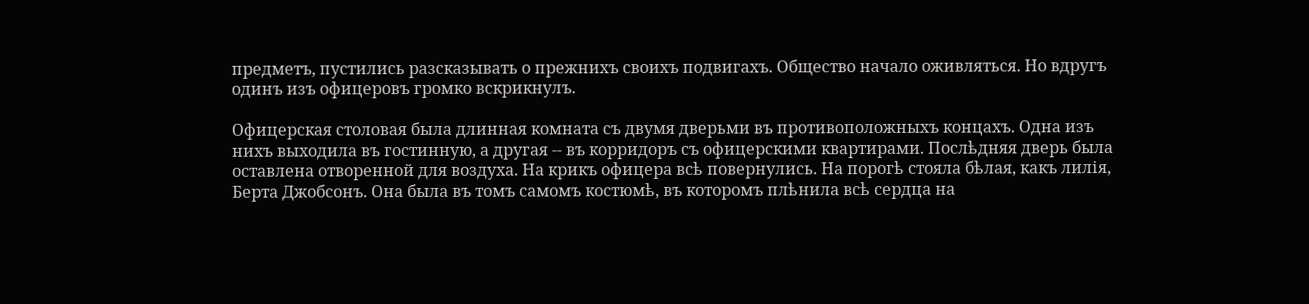предметъ, пустились разсказывать о прежнихъ своихъ подвигахъ. Общество начало оживляться. Но вдругъ одинъ изъ офицеровъ громко вскрикнулъ.

Офицерская столовая была длинная комната съ двумя дверьми въ противоположныхъ концахъ. Одна изъ нихъ выходила въ гостинную, а другая -- въ корридоръ съ офицерскими квартирами. Послѣдняя дверь была оставлена отворенной для воздуха. На крикъ офицера всѣ повернулись. На порогѣ стояла бѣлая, какъ лилія, Берта Джобсонъ. Она была въ томъ самомъ костюмѣ, въ которомъ плѣнила всѣ сердца на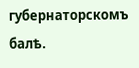губернаторскомъ балѣ.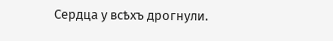Сердца у всѣхъ дрогнули.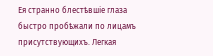Ея странно блестѣвшіе глаза быстро пробѣжали по лицамъ присутствующихъ. Легкая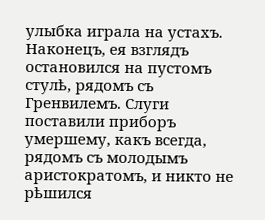улыбка играла на устахъ. Наконецъ, ея взглядъ остановился на пустомъ стулѣ, рядомъ съ Гренвилемъ. Слуги поставили приборъ умершему, какъ всегда, рядомъ съ молодымъ аристократомъ, и никто не рѣшился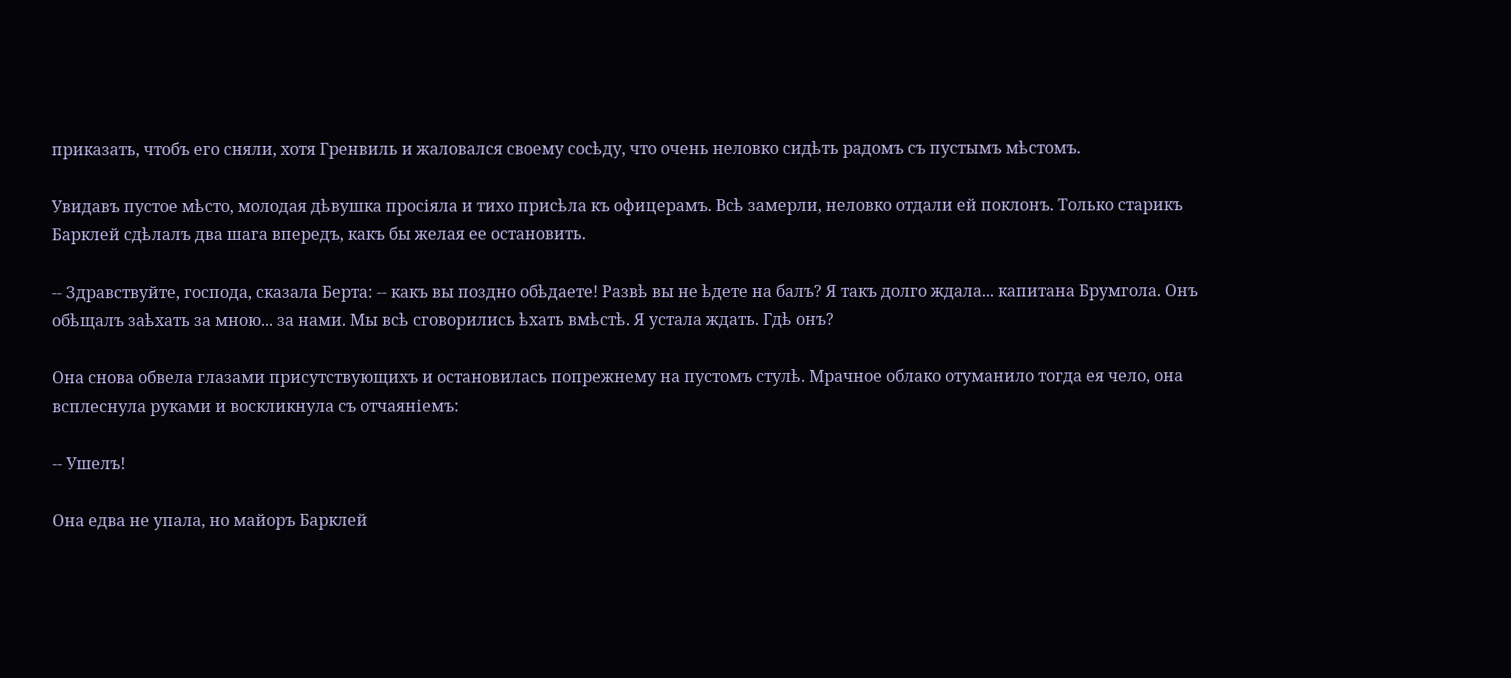приказать, чтобъ его сняли, хотя Гренвиль и жаловался своему сосѣду, что очень неловко сидѣть радомъ съ пустымъ мѣстомъ.

Увидавъ пустое мѣсто, молодая дѣвушка просіяла и тихо присѣла къ офицерамъ. Всѣ замерли, неловко отдали ей поклонъ. Только старикъ Барклей сдѣлалъ два шага впередъ, какъ бы желая ее остановить.

-- Здравствуйте, господа, сказала Берта: -- какъ вы поздно обѣдаете! Развѣ вы не ѣдете на балъ? Я такъ долго ждала... капитана Брумгола. Онъ обѣщалъ заѣхать за мною... за нами. Мы всѣ сговорились ѣхать вмѣстѣ. Я устала ждать. Гдѣ онъ?

Она снова обвела глазами присутствующихъ и остановилась попрежнему на пустомъ стулѣ. Мрачное облако отуманило тогда ея чело, она всплеснула руками и воскликнула съ отчаяніемъ:

-- Ушелъ!

Она едва не упала, но майоръ Барклей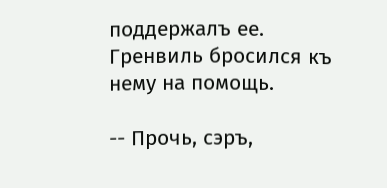поддержалъ ее. Гренвиль бросился къ нему на помощь.

-- Прочь, сэръ,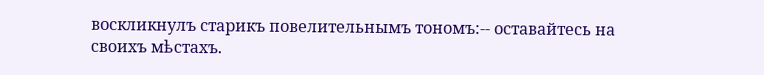воскликнулъ старикъ повелительнымъ тономъ:-- оставайтесь на своихъ мѣстахъ.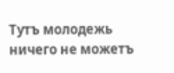Тутъ молодежь ничего не можетъ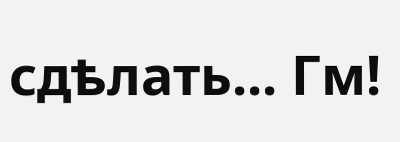сдѣлать... Гм!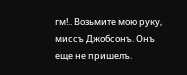гм!.. Возьмите мою руку, миссъ Джобсонъ. Онъ еще не пришелъ.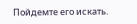Пойдемте его искать.